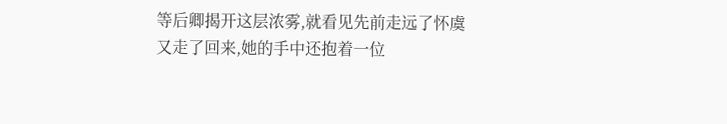等后卿揭开这层浓雾,就看见先前走远了怀虞又走了回来,她的手中还抱着一位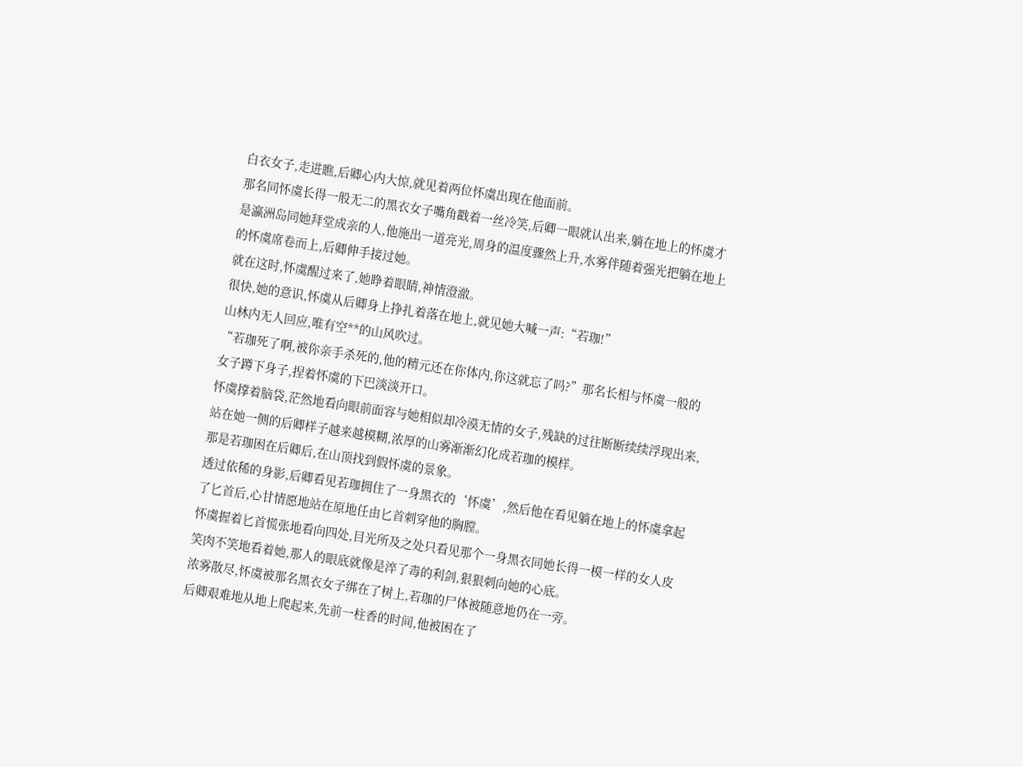白衣女子,走进瞧,后卿心内大惊,就见着两位怀虞出现在他面前。
那名同怀虞长得一般无二的黑衣女子嘴角戳着一丝冷笑,后卿一眼就认出来,躺在地上的怀虞才是瀛洲岛同她拜堂成亲的人,他施出一道亮光,周身的温度骤然上升,水雾伴随着强光把躺在地上的怀虞席卷而上,后卿伸手接过她。
就在这时,怀虞醒过来了,她睁着眼睛,神情澄澈。
很快,她的意识,怀虞从后卿身上挣扎着落在地上,就见她大喊一声:“若珈!”
山林内无人回应,唯有空**的山风吹过。
“若珈死了啊,被你亲手杀死的,他的精元还在你体内,你这就忘了吗?”那名长相与怀虞一般的女子蹲下身子,捏着怀虞的下巴淡淡开口。
怀虞撑着脑袋,茫然地看向眼前面容与她相似却冷漠无情的女子,残缺的过往断断续续浮现出来,站在她一侧的后卿样子越来越模糊,浓厚的山雾渐渐幻化成若珈的模样。
那是若珈困在后卿后,在山顶找到假怀虞的景象。
透过依稀的身影,后卿看见若珈拥住了一身黑衣的‘怀虞’,然后他在看见躺在地上的怀虞拿起了匕首后,心甘情愿地站在原地任由匕首刺穿他的胸膛。
怀虞握着匕首慌张地看向四处,目光所及之处只看见那个一身黑衣同她长得一模一样的女人皮笑肉不笑地看着她,那人的眼底就像是淬了毒的利剑,狠狠刺向她的心底。
浓雾散尽,怀虞被那名黑衣女子绑在了树上,若珈的尸体被随意地仍在一旁。
后卿艰难地从地上爬起来,先前一柱香的时间,他被困在了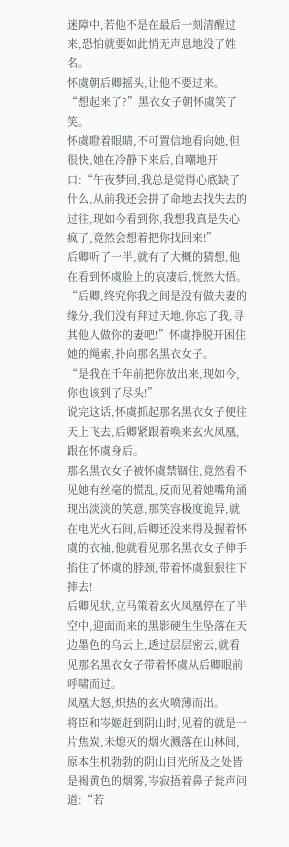迷障中,若他不是在最后一刻清醒过来,恐怕就要如此悄无声息地没了姓名。
怀虞朝后卿摇头,让他不要过来。
“想起来了?”黑衣女子朝怀虞笑了笑。
怀虞瞪着眼睛,不可置信地看向她,但很快,她在冷静下来后,自嘲地开口:“午夜梦回,我总是觉得心底缺了什么,从前我还会拼了命地去找失去的过往,现如今看到你,我想我真是失心疯了,竟然会想着把你找回来!”
后卿听了一半,就有了大概的猜想,他在看到怀虞脸上的哀凄后,恍然大悟。
“后卿,终究你我之间是没有做夫妻的缘分,我们没有拜过天地,你忘了我,寻其他人做你的妻吧!”怀虞挣脱开困住她的绳索,扑向那名黑衣女子。
“是我在千年前把你放出来,现如今,你也该到了尽头!”
说完这话,怀虞抓起那名黑衣女子便往天上飞去,后卿紧跟着唤来玄火凤凰,跟在怀虞身后。
那名黑衣女子被怀虞禁锢住,竟然看不见她有丝毫的慌乱,反而见着她嘴角涌现出淡淡的笑意,那笑容极度诡异,就在电光火石间,后卿还没来得及握着怀虞的衣袖,他就看见那名黑衣女子伸手掐住了怀虞的脖颈,带着怀虞狠狠往下摔去!
后卿见状,立马策着玄火凤凰停在了半空中,迎面而来的黑影硬生生坠落在天边墨色的乌云上,透过层层密云,就看见那名黑衣女子带着怀虞从后卿眼前呼啸而过。
凤凰大怒,炽热的玄火喷薄而出。
将臣和岑姬赶到阴山时,见着的就是一片焦炭,未熄灭的烟火溅落在山林间,原本生机勃勃的阴山目光所及之处皆是褐黄色的烟雾,岑寂捂着鼻子瓮声问道:“若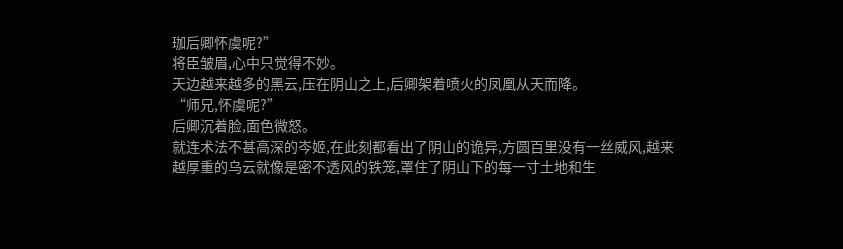珈后卿怀虞呢?”
将臣皱眉,心中只觉得不妙。
天边越来越多的黑云,压在阴山之上,后卿架着喷火的凤凰从天而降。
“师兄,怀虞呢?”
后卿沉着脸,面色微怒。
就连术法不甚高深的岑姬,在此刻都看出了阴山的诡异,方圆百里没有一丝威风,越来越厚重的乌云就像是密不透风的铁笼,罩住了阴山下的每一寸土地和生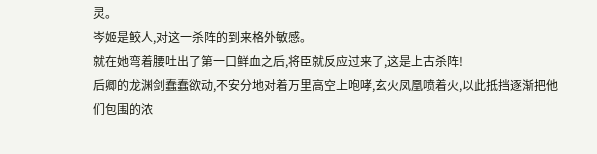灵。
岑姬是鲛人,对这一杀阵的到来格外敏感。
就在她弯着腰吐出了第一口鲜血之后,将臣就反应过来了,这是上古杀阵!
后卿的龙渊剑蠢蠢欲动,不安分地对着万里高空上咆哮,玄火凤凰喷着火,以此抵挡逐渐把他们包围的浓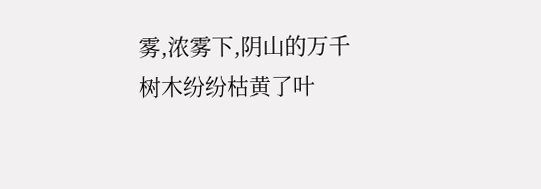雾,浓雾下,阴山的万千树木纷纷枯黄了叶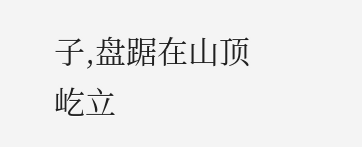子,盘踞在山顶屹立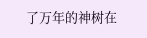了万年的神树在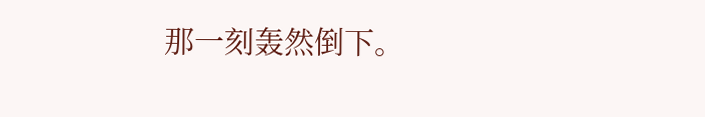那一刻轰然倒下。